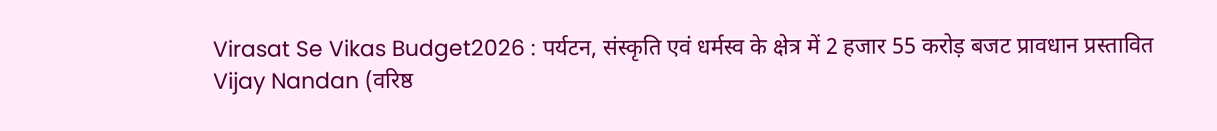Virasat Se Vikas Budget2026 : पर्यटन, संस्कृति एवं धर्मस्व के क्षेत्र में 2 हजार 55 करोड़ बजट प्रावधान प्रस्तावित
Vijay Nandan (वरिष्ठ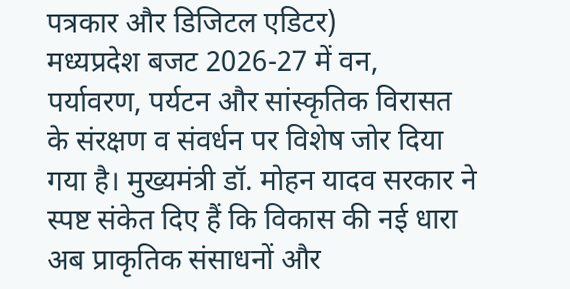पत्रकार और डिजिटल एडिटर)
मध्यप्रदेश बजट 2026-27 में वन, पर्यावरण, पर्यटन और सांस्कृतिक विरासत के संरक्षण व संवर्धन पर विशेष जोर दिया गया है। मुख्यमंत्री डॉ. मोहन यादव सरकार ने स्पष्ट संकेत दिए हैं कि विकास की नई धारा अब प्राकृतिक संसाधनों और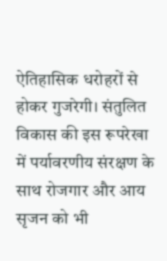ऐतिहासिक धरोहरों से होकर गुजरेगी। संतुलित विकास की इस रूपरेखा में पर्यावरणीय संरक्षण के साथ रोजगार और आय सृजन को भी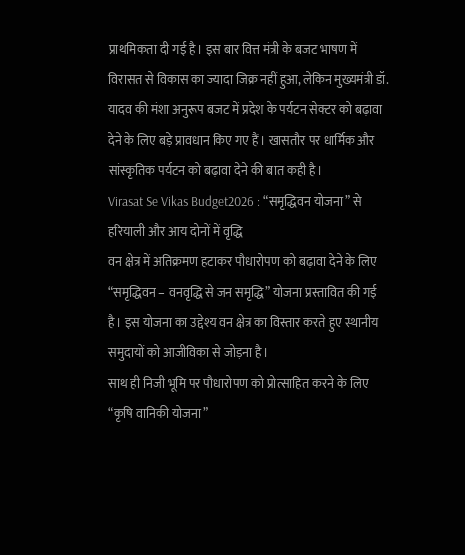प्राथमिकता दी गई है। इस बार वित्त मंत्री के बजट भाषण में विरासत से विकास का ज्यादा जिक्र नहीं हुआ, लेकिन मुख्यमंत्री डॉ. यादव की मंशा अनुरूप बजट में प्रदेश के पर्यटन सेक्टर को बढ़ावा देने के लिए बड़े प्रावधान किए गए हैं। खासतौर पर धार्मिक और सांस्कृतिक पर्यटन को बढ़ावा देने की बात कही है।
Virasat Se Vikas Budget2026 : “समृद्धिवन योजना” से हरियाली और आय दोनों में वृद्धि
वन क्षेत्र में अतिक्रमण हटाकर पौधारोपण को बढ़ावा देने के लिए “समृद्धिवन – वनवृद्धि से जन समृद्धि” योजना प्रस्तावित की गई है। इस योजना का उद्देश्य वन क्षेत्र का विस्तार करते हुए स्थानीय समुदायों को आजीविका से जोड़ना है।
साथ ही निजी भूमि पर पौधारोपण को प्रोत्साहित करने के लिए “कृषि वानिकी योजना”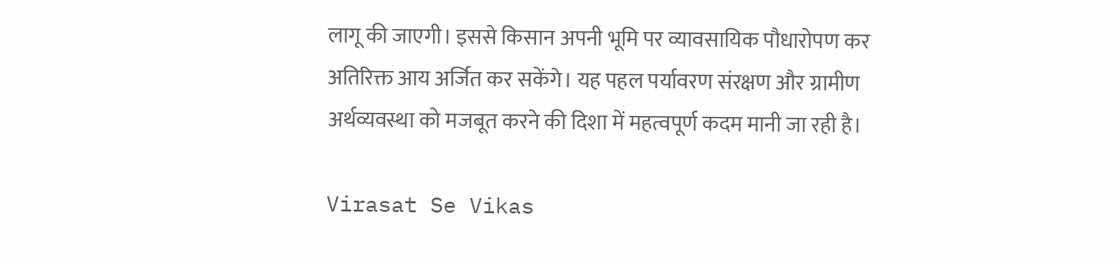लागू की जाएगी। इससे किसान अपनी भूमि पर व्यावसायिक पौधारोपण कर अतिरिक्त आय अर्जित कर सकेंगे। यह पहल पर्यावरण संरक्षण और ग्रामीण अर्थव्यवस्था को मजबूत करने की दिशा में महत्वपूर्ण कदम मानी जा रही है।

Virasat Se Vikas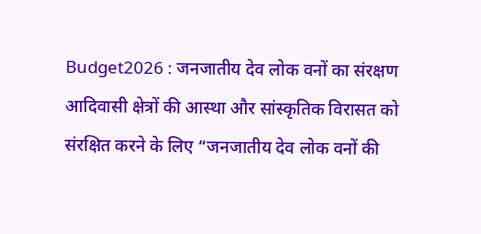Budget2026 : जनजातीय देव लोक वनों का संरक्षण
आदिवासी क्षेत्रों की आस्था और सांस्कृतिक विरासत को संरक्षित करने के लिए “जनजातीय देव लोक वनों की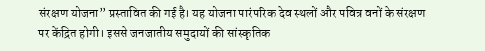संरक्षण योजना” प्रस्तावित की गई है। यह योजना पारंपरिक देव स्थलों और पवित्र वनों के संरक्षण पर केंद्रित होगी। इससे जनजातीय समुदायों की सांस्कृतिक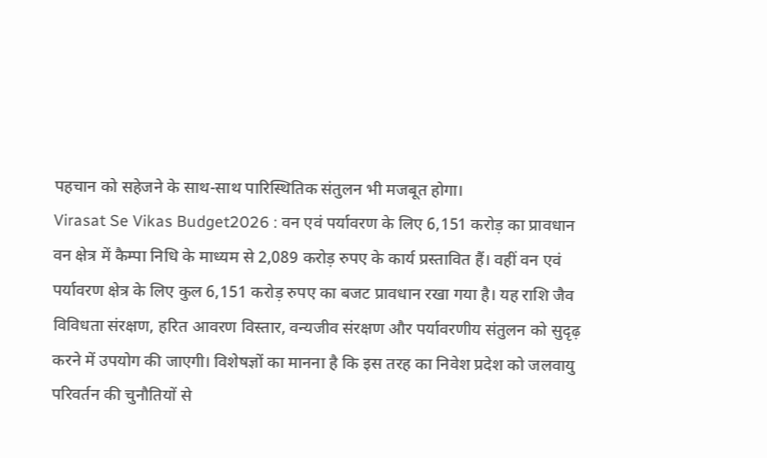पहचान को सहेजने के साथ-साथ पारिस्थितिक संतुलन भी मजबूत होगा।
Virasat Se Vikas Budget2026 : वन एवं पर्यावरण के लिए 6,151 करोड़ का प्रावधान
वन क्षेत्र में कैम्पा निधि के माध्यम से 2,089 करोड़ रुपए के कार्य प्रस्तावित हैं। वहीं वन एवं पर्यावरण क्षेत्र के लिए कुल 6,151 करोड़ रुपए का बजट प्रावधान रखा गया है। यह राशि जैव विविधता संरक्षण, हरित आवरण विस्तार, वन्यजीव संरक्षण और पर्यावरणीय संतुलन को सुदृढ़ करने में उपयोग की जाएगी। विशेषज्ञों का मानना है कि इस तरह का निवेश प्रदेश को जलवायु परिवर्तन की चुनौतियों से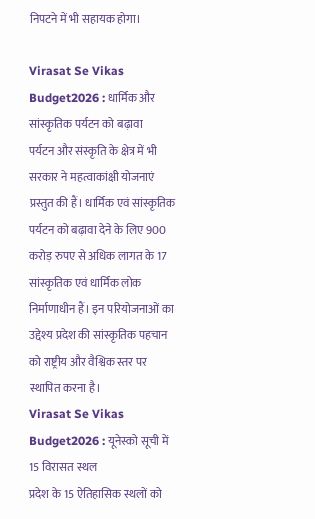निपटने में भी सहायक होगा।

Virasat Se Vikas Budget2026 : धार्मिक और सांस्कृतिक पर्यटन को बढ़ावा
पर्यटन और संस्कृति के क्षेत्र में भी सरकार ने महत्वाकांक्षी योजनाएं प्रस्तुत की हैं। धार्मिक एवं सांस्कृतिक पर्यटन को बढ़ावा देने के लिए 900 करोड़ रुपए से अधिक लागत के 17 सांस्कृतिक एवं धार्मिक लोक निर्माणाधीन हैं। इन परियोजनाओं का उद्देश्य प्रदेश की सांस्कृतिक पहचान को राष्ट्रीय और वैश्विक स्तर पर स्थापित करना है।
Virasat Se Vikas Budget2026 : यूनेस्को सूची में 15 विरासत स्थल
प्रदेश के 15 ऐतिहासिक स्थलों को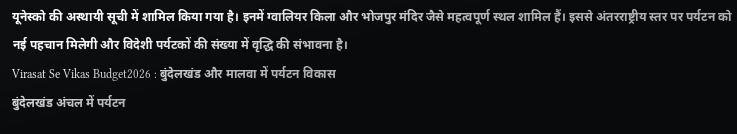यूनेस्को की अस्थायी सूची में शामिल किया गया है। इनमें ग्वालियर किला और भोजपुर मंदिर जैसे महत्वपूर्ण स्थल शामिल हैं। इससे अंतरराष्ट्रीय स्तर पर पर्यटन को नई पहचान मिलेगी और विदेशी पर्यटकों की संख्या में वृद्धि की संभावना है।
Virasat Se Vikas Budget2026 : बुंदेलखंड और मालवा में पर्यटन विकास
बुंदेलखंड अंचल में पर्यटन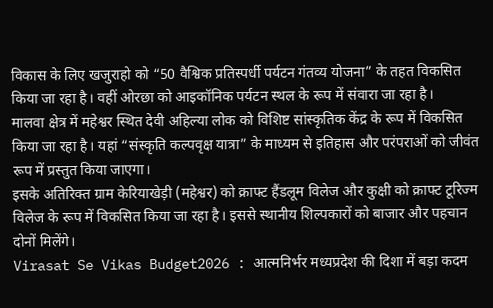विकास के लिए खजुराहो को “50 वैश्विक प्रतिस्पर्धी पर्यटन गंतव्य योजना” के तहत विकसित किया जा रहा है। वहीं ओरछा को आइकॉनिक पर्यटन स्थल के रूप में संवारा जा रहा है।
मालवा क्षेत्र में महेश्वर स्थित देवी अहिल्या लोक को विशिष्ट सांस्कृतिक केंद्र के रूप में विकसित किया जा रहा है। यहां “संस्कृति कल्पवृक्ष यात्रा” के माध्यम से इतिहास और परंपराओं को जीवंत रूप में प्रस्तुत किया जाएगा।
इसके अतिरिक्त ग्राम केरियाखेड़ी (महेश्वर) को क्राफ्ट हैंडलूम विलेज और कुक्षी को क्राफ्ट टूरिज्म विलेज के रूप में विकसित किया जा रहा है। इससे स्थानीय शिल्पकारों को बाजार और पहचान दोनों मिलेंगे।
Virasat Se Vikas Budget2026 : आत्मनिर्भर मध्यप्रदेश की दिशा में बड़ा कदम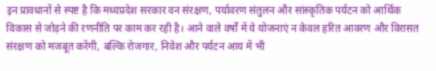इन प्रावधानों से स्पष्ट है कि मध्यप्रदेश सरकार वन संरक्षण, पर्यावरण संतुलन और सांस्कृतिक पर्यटन को आर्थिक विकास से जोड़ने की रणनीति पर काम कर रही है। आने वाले वर्षों में ये योजनाएं न केवल हरित आवरण और विरासत संरक्षण को मजबूत करेंगी, बल्कि रोजगार, निवेश और पर्यटन आय में भी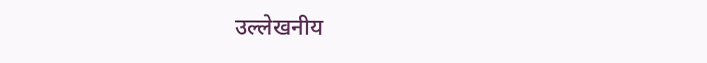उल्लेखनीय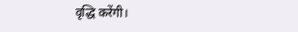वृद्धि करेंगी।